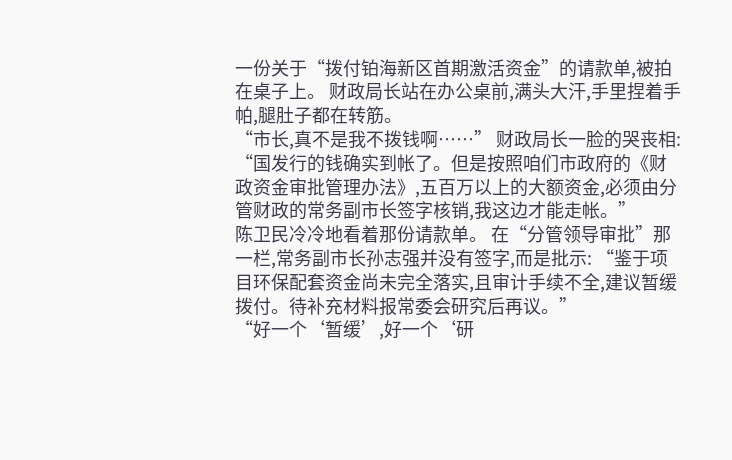一份关于“拨付铂海新区首期激活资金”的请款单,被拍在桌子上。 财政局长站在办公桌前,满头大汗,手里捏着手帕,腿肚子都在转筋。
“市长,真不是我不拨钱啊……” 财政局长一脸的哭丧相: “国发行的钱确实到帐了。但是按照咱们市政府的《财政资金审批管理办法》,五百万以上的大额资金,必须由分管财政的常务副市长签字核销,我这边才能走帐。”
陈卫民冷冷地看着那份请款单。 在“分管领导审批”那一栏,常务副市长孙志强并没有签字,而是批示: “鉴于项目环保配套资金尚未完全落实,且审计手续不全,建议暂缓拨付。待补充材料报常委会研究后再议。”
“好一个‘暂缓’,好一个‘研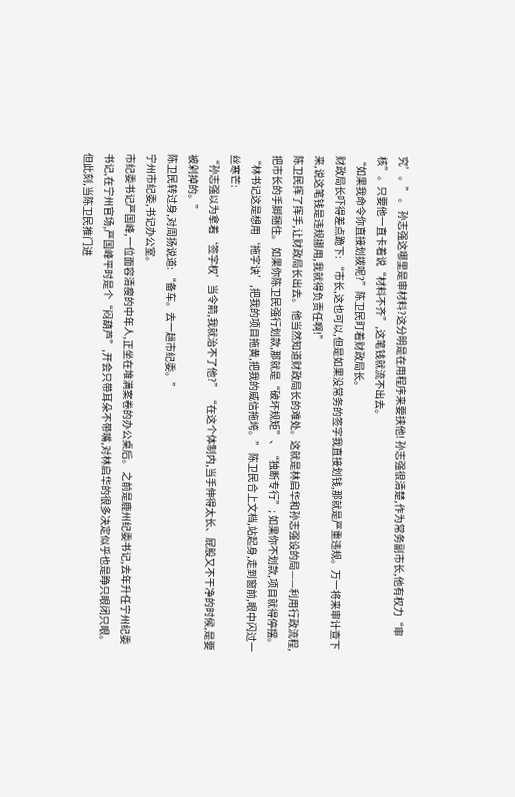究’。” 。 孙志强这哪里是审材料?这分明是在用程序来要挟他! 孙志强很清楚,作为常务副市长,他有权力“审核”。只要他一直卡着说“材料不齐”,这笔钱就流不出去。
“如果我命令你直接划拨呢?”陈卫民盯着财政局长。
财政局长吓得差点跪下: “市长,这也可以,但是如果没常务的签字我直接划钱,那就是严重违规。万一将来审计查下来,说这笔钱是违规挪用,我就得负责任啊!”
陈卫民挥了挥手,让财政局长出去。 他当然知道财政局长的难处。这就是林启华和孙志强设的局——利用行政流程,把市长的手脚捆住。 如果你陈卫民强行划款,那就是“破坏规矩”、“独断专行”; 如果你不划款,项目就得停摆。
“林书记这是想用‘拖字诀’,把我的项目拖黄,把我的威信拖垮。” 陈卫民合上文档,站起身,走到窗前,眼中闪过一丝寒芒:
“孙志强以为拿着‘签字权’当令箭,我就治不了他?” “在这个体制内,当手伸得太长、屁股又不干净的时候,是要被剁掉的。”
陈卫民转过身,对周扬说道: “备车。去一趟市纪委。”
宁州市纪委,书记办公室。
市纪委书记严国峰,一位面容清瘦的中年人,正坐在堆满案卷的办公桌后。 之前是鹿州纪委书记,去年升任宁州纪委书记,在宁州官场,严国峰平时是个“闷葫芦”,开会只带耳朵不带嘴,对林启华的很多决定似乎也是睁只眼闭只眼。
但此刻,当陈卫民推门进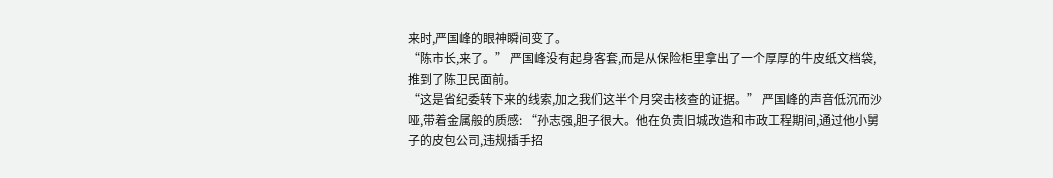来时,严国峰的眼神瞬间变了。
“陈市长,来了。” 严国峰没有起身客套,而是从保险柜里拿出了一个厚厚的牛皮纸文档袋,推到了陈卫民面前。
“这是省纪委转下来的线索,加之我们这半个月突击核查的证据。” 严国峰的声音低沉而沙哑,带着金属般的质感: “孙志强,胆子很大。他在负责旧城改造和市政工程期间,通过他小舅子的皮包公司,违规插手招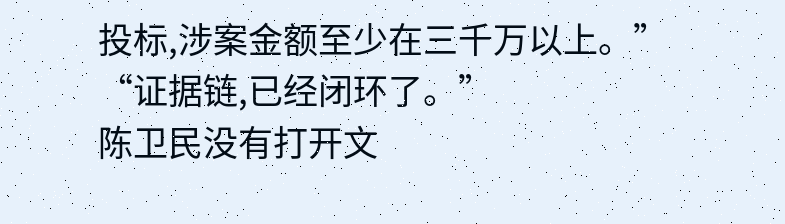投标,涉案金额至少在三千万以上。” “证据链,已经闭环了。”
陈卫民没有打开文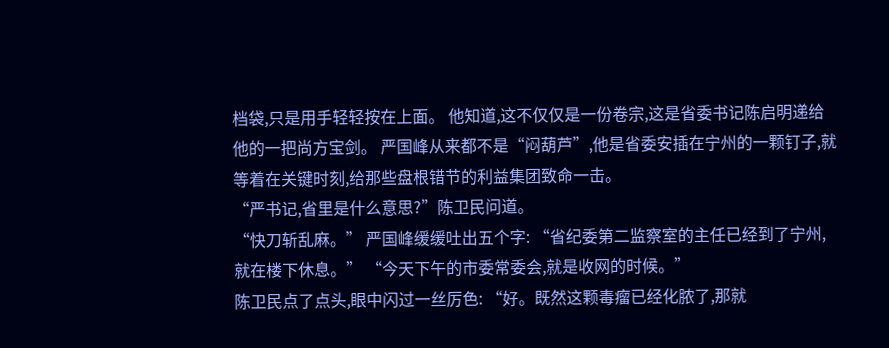档袋,只是用手轻轻按在上面。 他知道,这不仅仅是一份卷宗,这是省委书记陈启明递给他的一把尚方宝剑。 严国峰从来都不是“闷葫芦”,他是省委安插在宁州的一颗钉子,就等着在关键时刻,给那些盘根错节的利益集团致命一击。
“严书记,省里是什么意思?”陈卫民问道。
“快刀斩乱麻。” 严国峰缓缓吐出五个字: “省纪委第二监察室的主任已经到了宁州,就在楼下休息。” “今天下午的市委常委会,就是收网的时候。”
陈卫民点了点头,眼中闪过一丝厉色: “好。既然这颗毒瘤已经化脓了,那就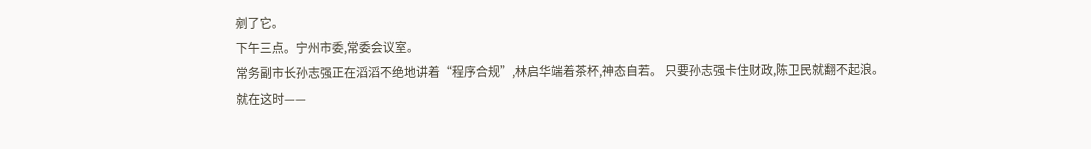剜了它。
下午三点。宁州市委,常委会议室。
常务副市长孙志强正在滔滔不绝地讲着“程序合规”,林启华端着茶杯,神态自若。 只要孙志强卡住财政,陈卫民就翻不起浪。
就在这时——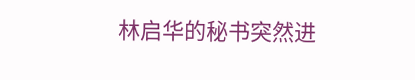林启华的秘书突然进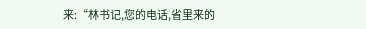来:“林书记,您的电话,省里来的